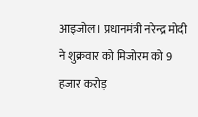आइजोल। प्रधानमंत्री नरेन्द्र मोदी ने शुक्रवार को मिजोरम को 9 हजार करोड़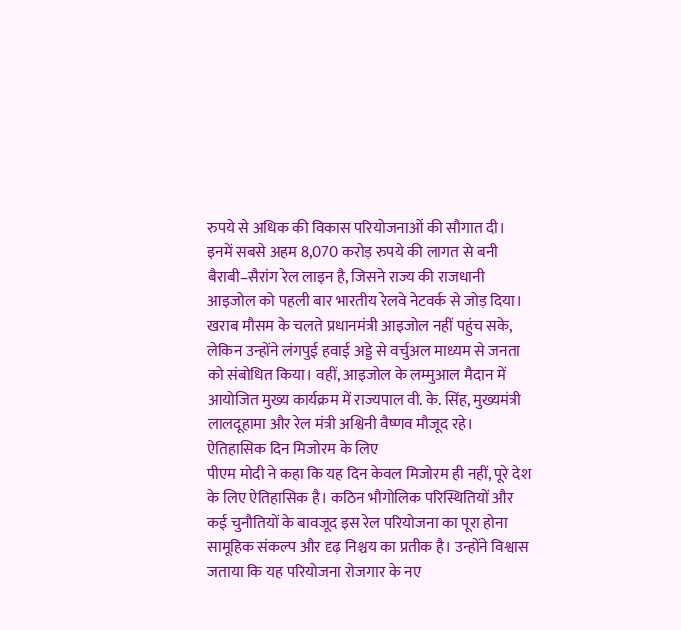रुपये से अधिक की विकास परियोजनाओं की सौगात दी। इनमें सबसे अहम 8,070 करोड़ रुपये की लागत से बनी बैराबी–सैरांग रेल लाइन है, जिसने राज्य की राजधानी आइजोल को पहली बार भारतीय रेलवे नेटवर्क से जोड़ दिया।
खराब मौसम के चलते प्रधानमंत्री आइजोल नहीं पहुंच सके, लेकिन उन्होंने लंगपुई हवाई अड्डे से वर्चुअल माध्यम से जनता को संबोधित किया। वहीं, आइजोल के लम्मुआल मैदान में आयोजित मुख्य कार्यक्रम में राज्यपाल वी. के. सिंह, मुख्यमंत्री लालदूहामा और रेल मंत्री अश्विनी वैष्णव मौजूद रहे।
ऐतिहासिक दिन मिजोरम के लिए
पीएम मोदी ने कहा कि यह दिन केवल मिजोरम ही नहीं, पूरे देश के लिए ऐतिहासिक है। कठिन भौगोलिक परिस्थितियों और कई चुनौतियों के बावजूद इस रेल परियोजना का पूरा होना सामूहिक संकल्प और दृढ़ निश्चय का प्रतीक है। उन्होंने विश्वास जताया कि यह परियोजना रोजगार के नए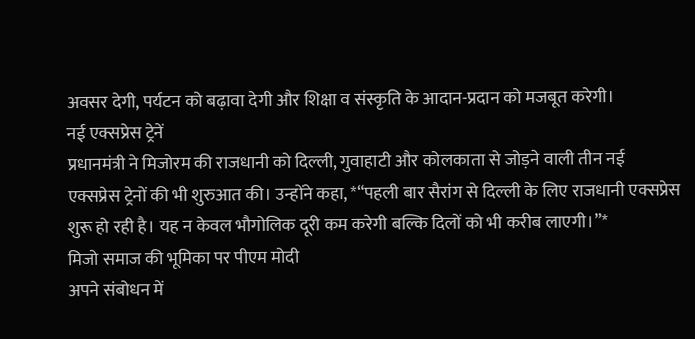अवसर देगी, पर्यटन को बढ़ावा देगी और शिक्षा व संस्कृति के आदान-प्रदान को मजबूत करेगी।
नई एक्सप्रेस ट्रेनें
प्रधानमंत्री ने मिजोरम की राजधानी को दिल्ली, गुवाहाटी और कोलकाता से जोड़ने वाली तीन नई एक्सप्रेस ट्रेनों की भी शुरुआत की। उन्होंने कहा, *“पहली बार सैरांग से दिल्ली के लिए राजधानी एक्सप्रेस शुरू हो रही है। यह न केवल भौगोलिक दूरी कम करेगी बल्कि दिलों को भी करीब लाएगी।”*
मिजो समाज की भूमिका पर पीएम मोदी
अपने संबोधन में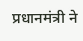प्रधानमंत्री ने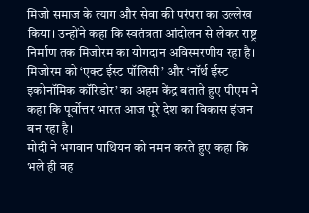मिजो समाज के त्याग और सेवा की परंपरा का उल्लेख किया। उन्होंने कहा कि स्वतंत्रता आंदोलन से लेकर राष्ट्र निर्माण तक मिजोरम का योगदान अविस्मरणीय रहा है। मिजोरम को ‘एक्ट ईस्ट पॉलिसी’ और ‘नॉर्थ ईस्ट इकोनॉमिक कॉरिडोर’ का अहम केंद्र बताते हुए पीएम ने कहा कि पूर्वोत्तर भारत आज पूरे देश का विकास इंजन बन रहा है।
मोदी ने भगवान पाथियन को नमन करते हुए कहा कि भले ही वह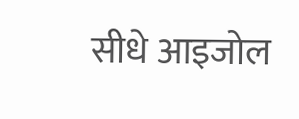सीधे आइजोल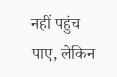नहीं पहुंच पाए, लेकिन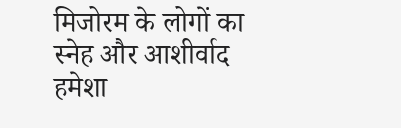मिजोरम के लोगों का स्नेह और आशीर्वाद हमेशा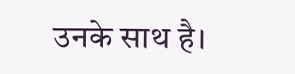उनके साथ है।